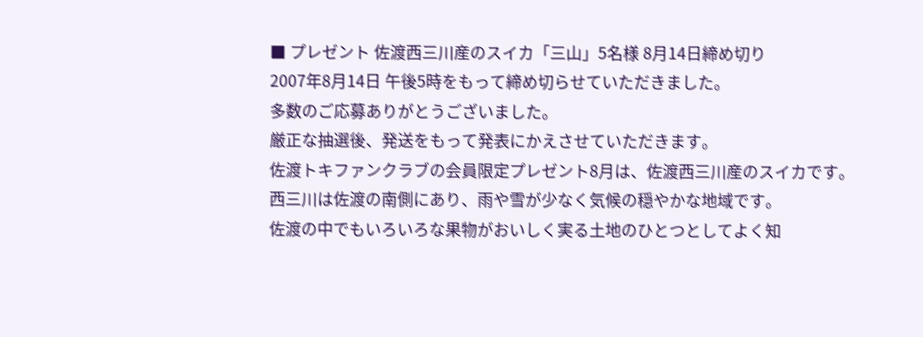■ プレゼント 佐渡西三川産のスイカ「三山」5名様 8月14日締め切り
2007年8月14日 午後5時をもって締め切らせていただきました。
多数のご応募ありがとうございました。
厳正な抽選後、発送をもって発表にかえさせていただきます。
佐渡トキファンクラブの会員限定プレゼント8月は、佐渡西三川産のスイカです。
西三川は佐渡の南側にあり、雨や雪が少なく気候の穏やかな地域です。
佐渡の中でもいろいろな果物がおいしく実る土地のひとつとしてよく知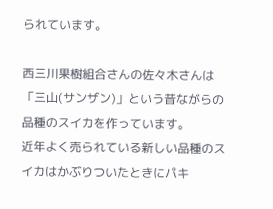られています。

西三川果樹組合さんの佐々木さんは「三山(サンザン)」という昔ながらの品種のスイカを作っています。
近年よく売られている新しい品種のスイカはかぶりついたときにパキ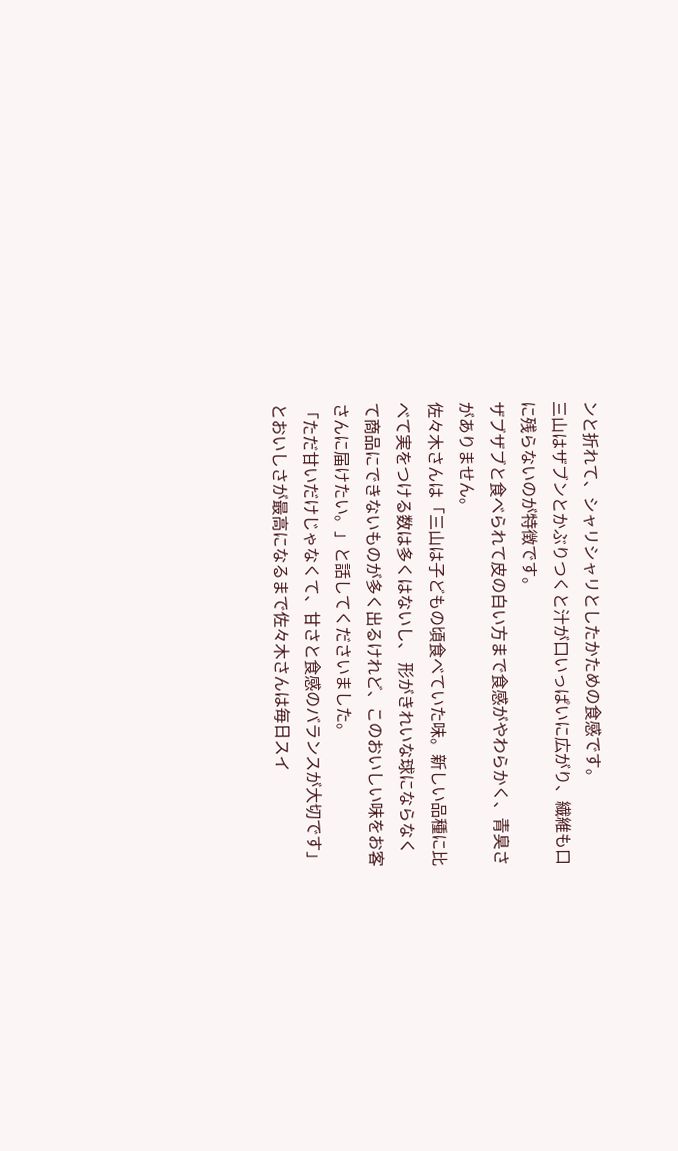ンと折れて、シャリシャリとしたかための食感です。
三山はザブンとかぶりつくと汁が口いっぱいに広がり、繊維も口に残らないのが特徴です。
ザブザブと食べられて皮の白い方まで食感がやわらかく、青臭さがありません。
佐々木さんは「三山は子どもの頃食べていた味。新しい品種に比べて実をつける数は多くはないし、 形がきれいな球にならなくて商品にできないものが多く出るけれど、このおいしい味をお客さんに届けたい。」と話してくださいました。
「ただ甘いだけじゃなくて、甘さと食感のバランスが大切です」
とおいしさが最高になるまで佐々木さんは毎日スイ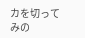カを切ってみの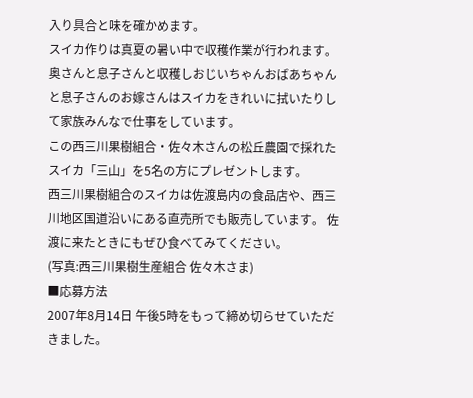入り具合と味を確かめます。
スイカ作りは真夏の暑い中で収穫作業が行われます。
奥さんと息子さんと収穫しおじいちゃんおばあちゃんと息子さんのお嫁さんはスイカをきれいに拭いたりして家族みんなで仕事をしています。
この西三川果樹組合・佐々木さんの松丘農園で採れたスイカ「三山」を5名の方にプレゼントします。
西三川果樹組合のスイカは佐渡島内の食品店や、西三川地区国道沿いにある直売所でも販売しています。 佐渡に来たときにもぜひ食べてみてください。
(写真:西三川果樹生産組合 佐々木さま)
■応募方法
2007年8月14日 午後5時をもって締め切らせていただきました。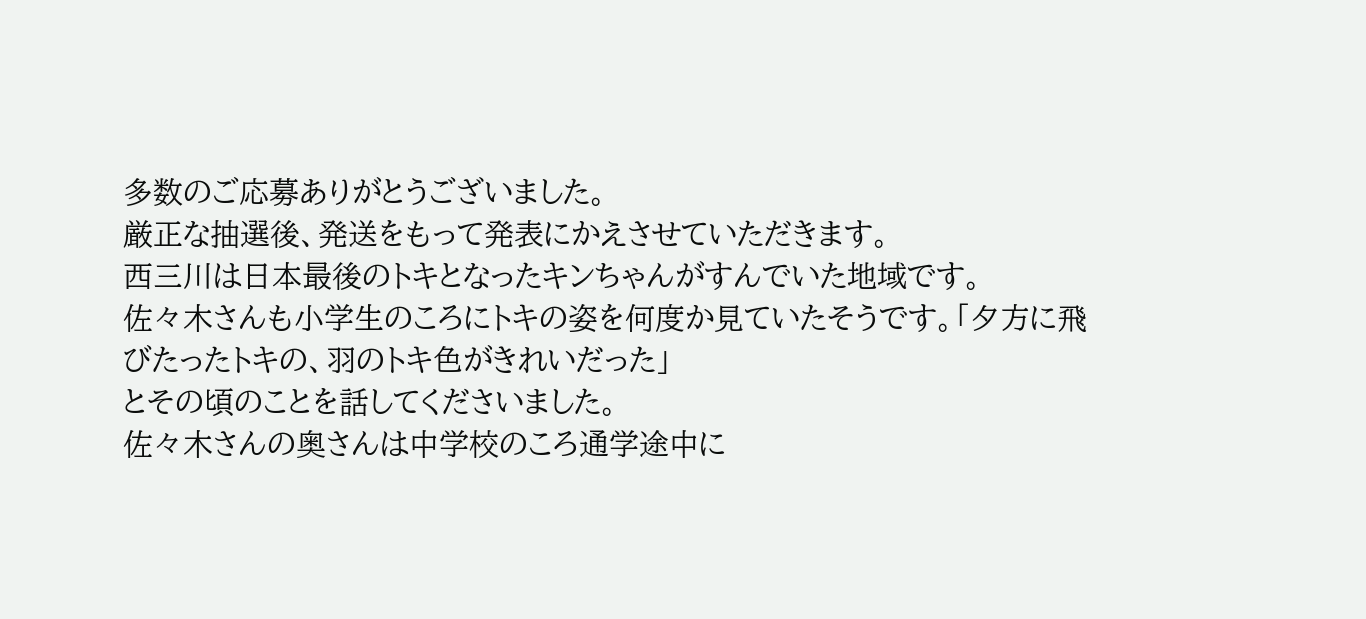多数のご応募ありがとうございました。
厳正な抽選後、発送をもって発表にかえさせていただきます。
西三川は日本最後のトキとなったキンちゃんがすんでいた地域です。
佐々木さんも小学生のころにトキの姿を何度か見ていたそうです。「夕方に飛びたったトキの、羽のトキ色がきれいだった」
とその頃のことを話してくださいました。
佐々木さんの奥さんは中学校のころ通学途中に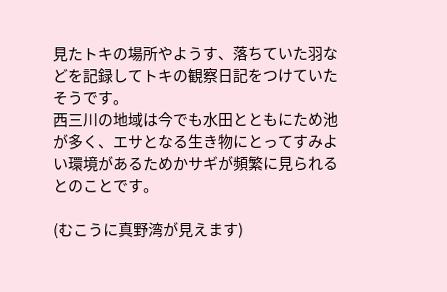見たトキの場所やようす、落ちていた羽などを記録してトキの観察日記をつけていたそうです。
西三川の地域は今でも水田とともにため池が多く、エサとなる生き物にとってすみよい環境があるためかサギが頻繁に見られるとのことです。

(むこうに真野湾が見えます)